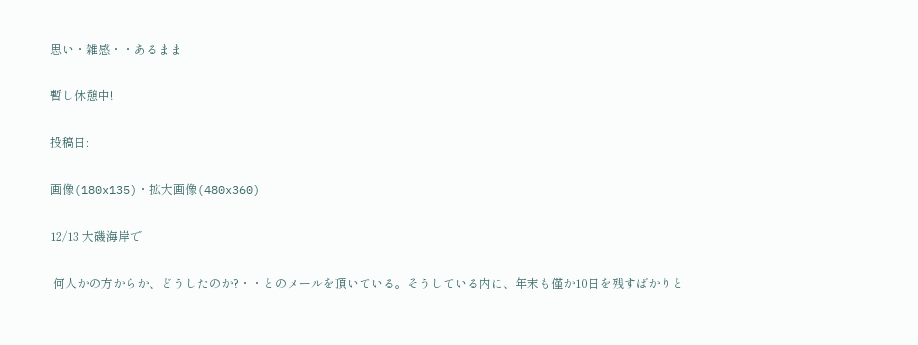思い・雑感・・あるまま

暫し休憩中!

投稿日:

画像(180x135)・拡大画像(480x360)

12/13 大磯海岸で

 何人かの方からか、どうしたのか?・・とのメールを頂いている。そうしている内に、年末も僅か10日を残すばかりと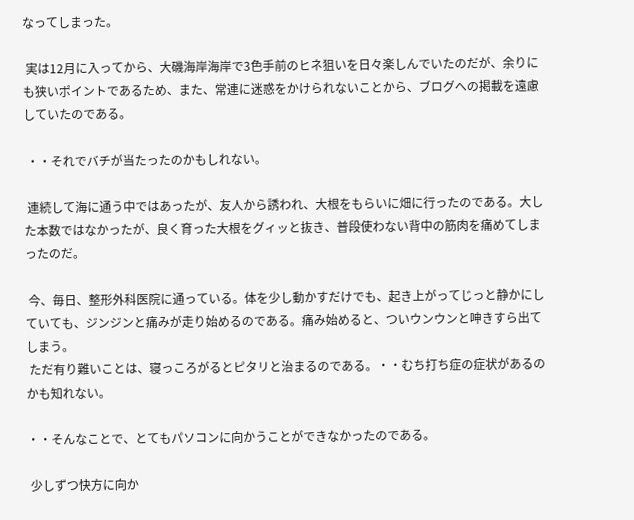なってしまった。

 実は12月に入ってから、大磯海岸海岸で3色手前のヒネ狙いを日々楽しんでいたのだが、余りにも狭いポイントであるため、また、常連に迷惑をかけられないことから、ブログへの掲載を遠慮していたのである。

 ・・それでバチが当たったのかもしれない。

 連続して海に通う中ではあったが、友人から誘われ、大根をもらいに畑に行ったのである。大した本数ではなかったが、良く育った大根をグィッと抜き、普段使わない背中の筋肉を痛めてしまったのだ。

 今、毎日、整形外科医院に通っている。体を少し動かすだけでも、起き上がってじっと静かにしていても、ジンジンと痛みが走り始めるのである。痛み始めると、ついウンウンと呻きすら出てしまう。
 ただ有り難いことは、寝っころがるとピタリと治まるのである。・・むち打ち症の症状があるのかも知れない。

・・そんなことで、とてもパソコンに向かうことができなかったのである。

 少しずつ快方に向か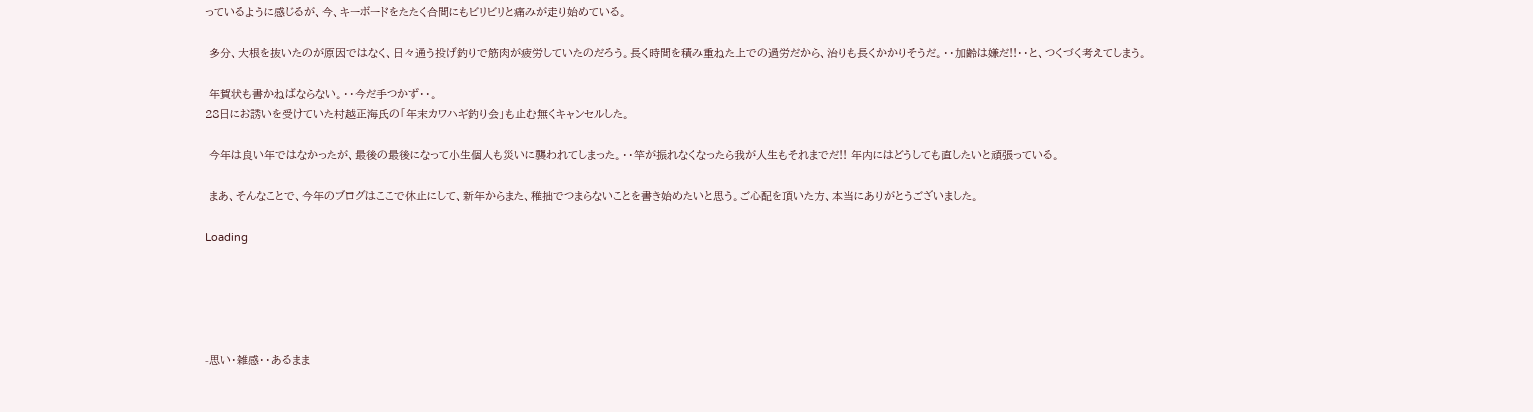っているように感じるが、今、キーボードをたたく合間にもビリビリと痛みが走り始めている。

 多分、大根を抜いたのが原因ではなく、日々通う投げ釣りで筋肉が疲労していたのだろう。長く時間を積み重ねた上での過労だから、治りも長くかかりそうだ。・・加齢は嫌だ!!・・と、つくづく考えてしまう。

 年賀状も書かねばならない。・・今だ手つかず・・。
28日にお誘いを受けていた村越正海氏の「年末カワハギ釣り会」も止む無くキャンセルした。

 今年は良い年ではなかったが、最後の最後になって小生個人も災いに襲われてしまった。・・竿が振れなくなったら我が人生もそれまでだ!! 年内にはどうしても直したいと頑張っている。

 まあ、そんなことで、今年のブログはここで休止にして、新年からまた、稚拙でつまらないことを書き始めたいと思う。ご心配を頂いた方、本当にありがとうございました。

Loading





-思い・雑感・・あるまま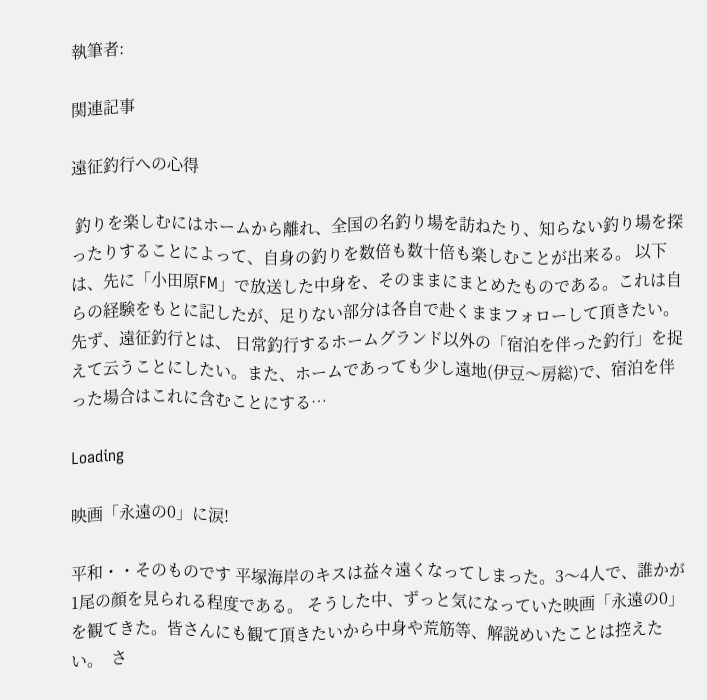執筆者:

関連記事

遠征釣行への心得

 釣りを楽しむにはホームから離れ、全国の名釣り場を訪ねたり、知らない釣り場を探ったりすることによって、自身の釣りを数倍も数十倍も楽しむことが出来る。 以下は、先に「小田原FM」で放送した中身を、そのままにまとめたものである。これは自らの経験をもとに記したが、足りない部分は各自で赴くままフォローして頂きたい。先ず、遠征釣行とは、 日常釣行するホームグランド以外の「宿泊を伴った釣行」を捉えて云うことにしたい。また、ホームであっても少し遠地(伊豆〜房総)で、宿泊を伴った場合はこれに含むことにする…

Loading

映画「永遠の0」に涙!

平和・・そのものです 平塚海岸のキスは益々遠くなってしまった。3〜4人で、誰かが1尾の顔を見られる程度である。 そうした中、ずっと気になっていた映画「永遠の0」を観てきた。皆さんにも観て頂きたいから中身や荒筋等、解説めいたことは控えたい。  さ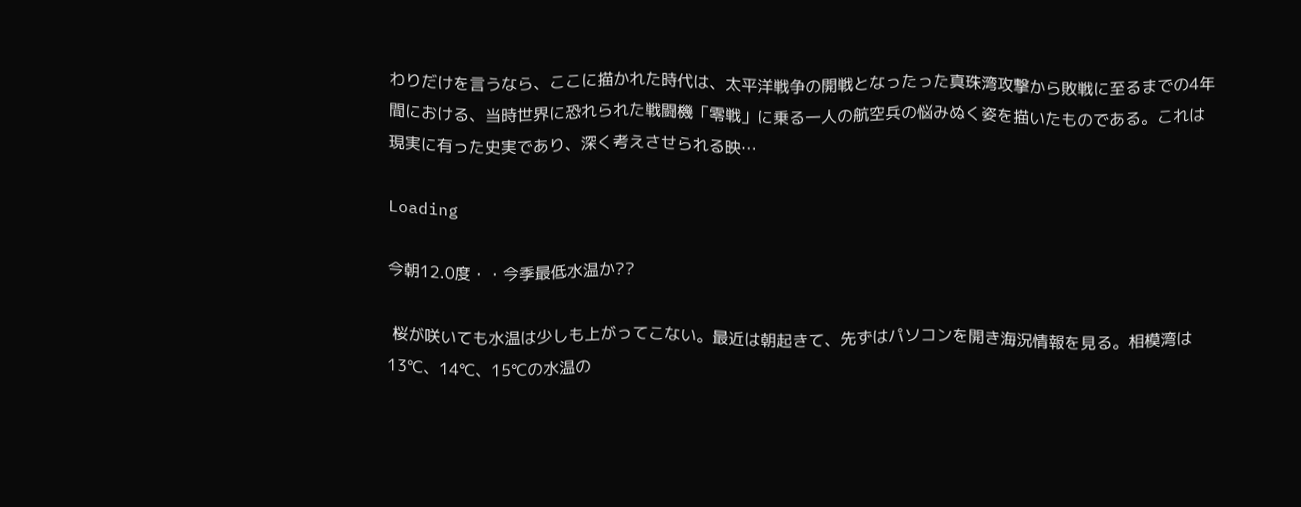わりだけを言うなら、ここに描かれた時代は、太平洋戦争の開戦となったった真珠湾攻撃から敗戦に至るまでの4年間における、当時世界に恐れられた戦闘機「零戦」に乗る一人の航空兵の悩みぬく姿を描いたものである。これは現実に有った史実であり、深く考えさせられる映…

Loading

今朝12.0度・・今季最低水温か??

 桜が咲いても水温は少しも上がってこない。最近は朝起きて、先ずはパソコンを開き海況情報を見る。相模湾は13℃、14℃、15℃の水温の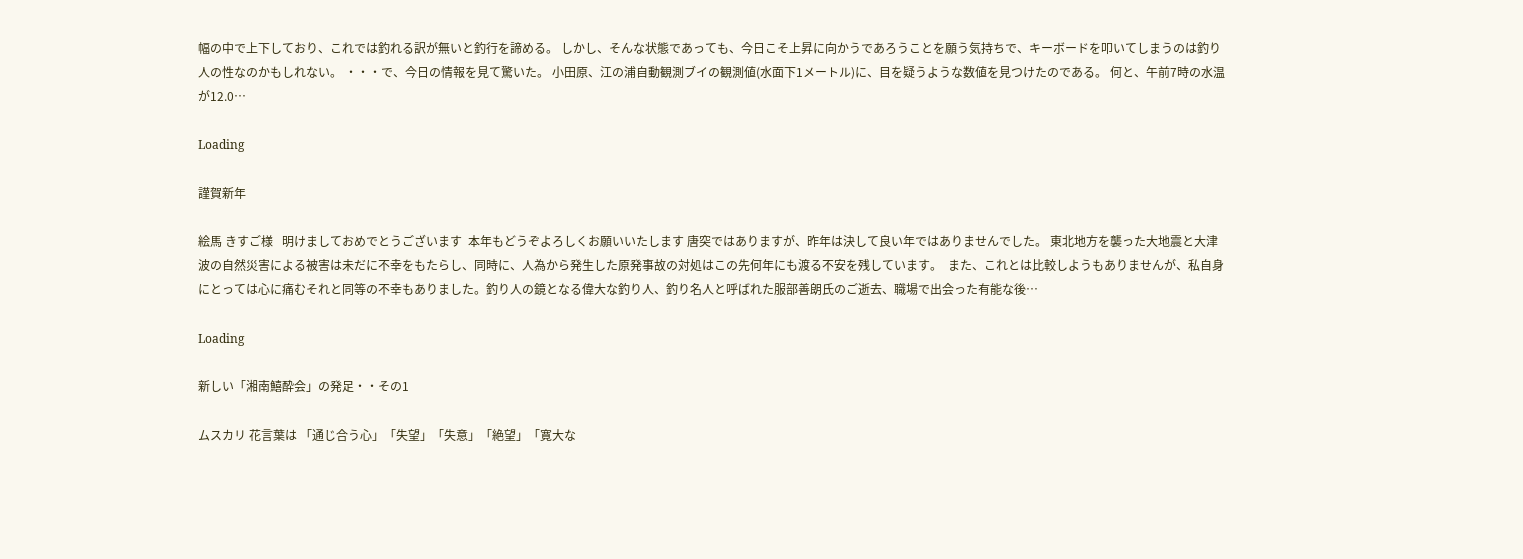幅の中で上下しており、これでは釣れる訳が無いと釣行を諦める。 しかし、そんな状態であっても、今日こそ上昇に向かうであろうことを願う気持ちで、キーボードを叩いてしまうのは釣り人の性なのかもしれない。 ・・・で、今日の情報を見て驚いた。 小田原、江の浦自動観測ブイの観測値(水面下1メートル)に、目を疑うような数値を見つけたのである。 何と、午前7時の水温が12.0…

Loading

謹賀新年

絵馬 きすご様   明けましておめでとうございます  本年もどうぞよろしくお願いいたします 唐突ではありますが、昨年は決して良い年ではありませんでした。 東北地方を襲った大地震と大津波の自然災害による被害は未だに不幸をもたらし、同時に、人為から発生した原発事故の対処はこの先何年にも渡る不安を残しています。  また、これとは比較しようもありませんが、私自身にとっては心に痛むそれと同等の不幸もありました。釣り人の鏡となる偉大な釣り人、釣り名人と呼ばれた服部善朗氏のご逝去、職場で出会った有能な後…

Loading

新しい「湘南鱚酔会」の発足・・その1

ムスカリ 花言葉は 「通じ合う心」「失望」「失意」「絶望」「寛大な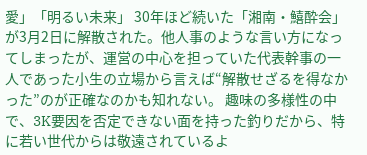愛」「明るい未来」 30年ほど続いた「湘南・鱚酔会」が3月2日に解散された。他人事のような言い方になってしまったが、運営の中心を担っていた代表幹事の一人であった小生の立場から言えば“解散せざるを得なかった”のが正確なのかも知れない。 趣味の多様性の中で、3K要因を否定できない面を持った釣りだから、特に若い世代からは敬遠されているよ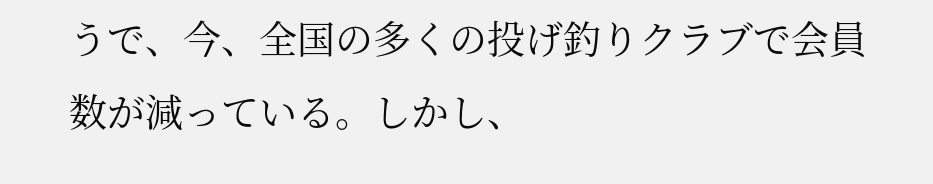うで、今、全国の多くの投げ釣りクラブで会員数が減っている。しかし、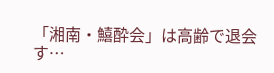「湘南・鱚酔会」は高齢で退会す…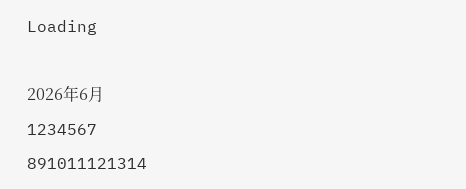Loading

2026年6月
1234567
891011121314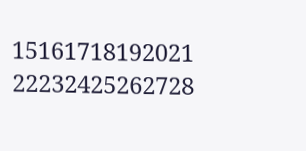15161718192021
22232425262728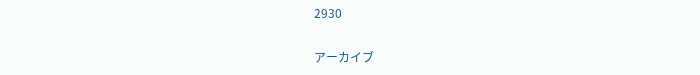2930

アーカイブ